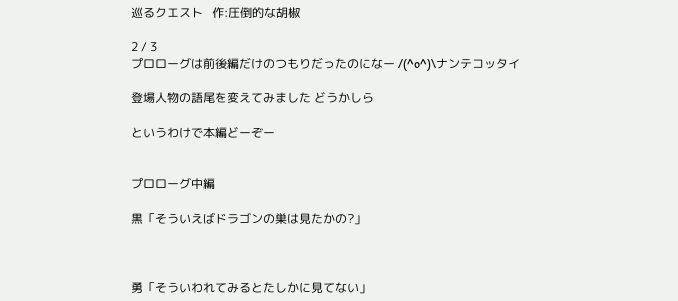巡るクエスト   作:圧倒的な胡椒

2 / 3
プロローグは前後編だけのつもりだったのになー /(^o^)\ナンテコッタイ

登場人物の語尾を変えてみました どうかしら

というわけで本編どーぞー


プロローグ中編

黒「そういえばドラゴンの巣は見たかの?」



勇「そういわれてみるとたしかに見てない」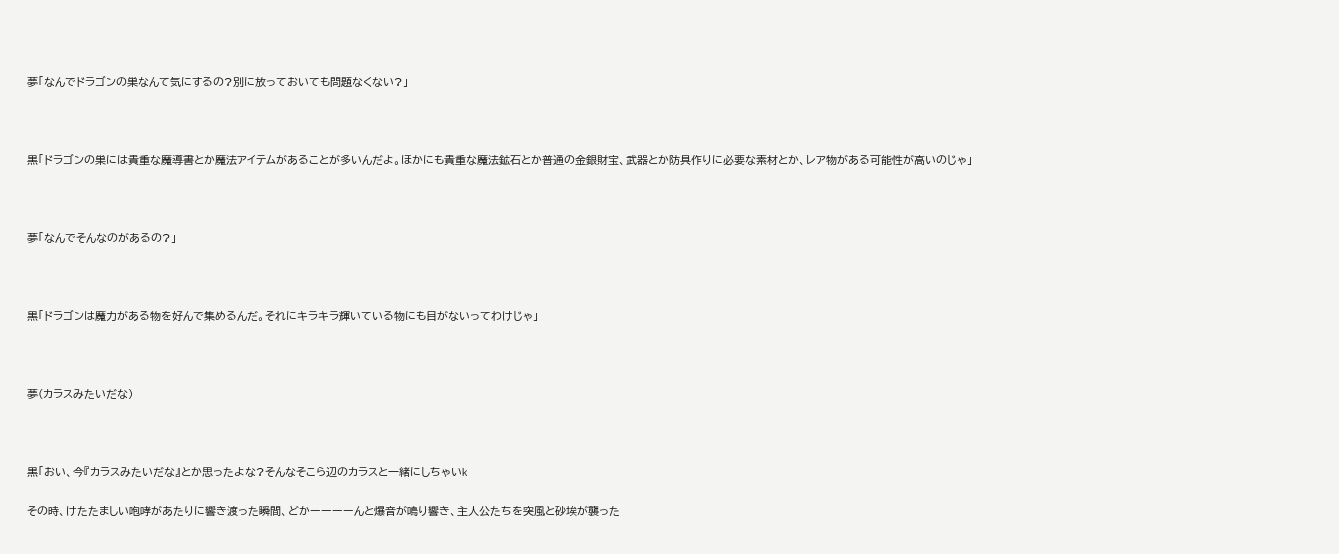夢「なんでドラゴンの巣なんて気にするの?別に放っておいても問題なくない?」



黒「ドラゴンの巣には貴重な魔導書とか魔法アイテムがあることが多いんだよ。ほかにも貴重な魔法鉱石とか普通の金銀財宝、武器とか防具作りに必要な素材とか、レア物がある可能性が高いのじゃ」



夢「なんでそんなのがあるの?」



黒「ドラゴンは魔力がある物を好んで集めるんだ。それにキラキラ輝いている物にも目がないってわけじゃ」



夢(カラスみたいだな)



黒「おい、今『カラスみたいだな』とか思ったよな?そんなそこら辺のカラスと一緒にしちゃいk

その時、けたたましい咆哮があたりに響き渡った瞬間、どかーーーーんと爆音が鳴り響き、主人公たちを突風と砂埃が襲った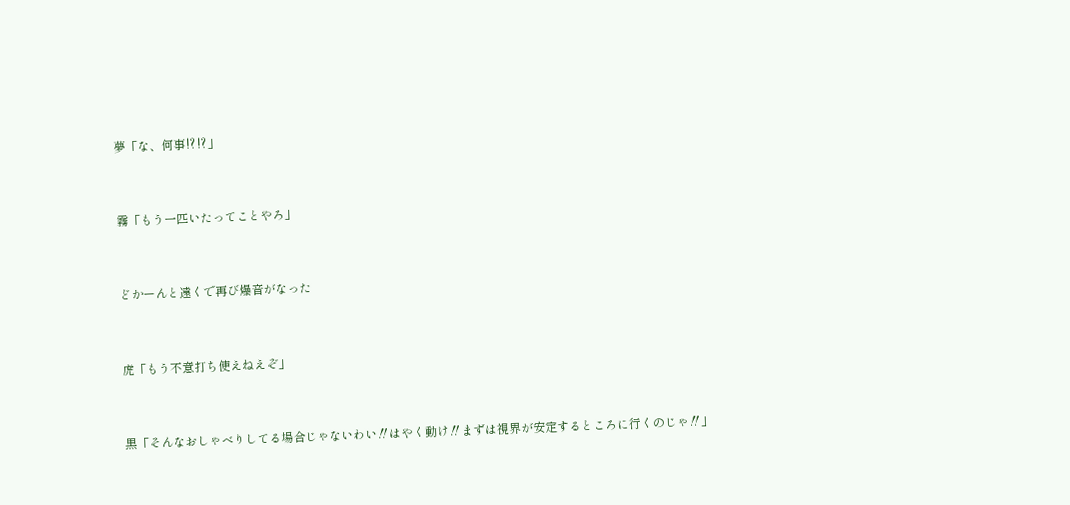夢「な、何事⁉⁉」



霧「もう一匹いたってことやろ」



どかーんと遠くで再び爆音がなった



虎「もう不意打ち使えねえぞ」



黒「そんなおしゃべりしてる場合じゃないわい‼はやく動け‼まずは視界が安定するところに行くのじゃ‼」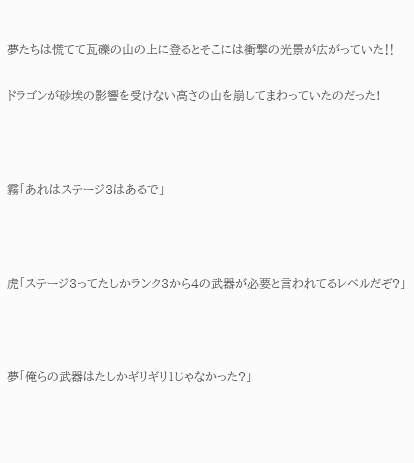夢たちは慌てて瓦礫の山の上に登るとそこには衝撃の光景が広がっていた‼

ドラゴンが砂埃の影響を受けない高さの山を崩してまわっていたのだった!



霧「あれはステージ3はあるで」



虎「ステージ3ってたしかランク3から4の武器が必要と言われてるレベルだぞ?」



夢「俺らの武器はたしかギリギリ1じゃなかった?」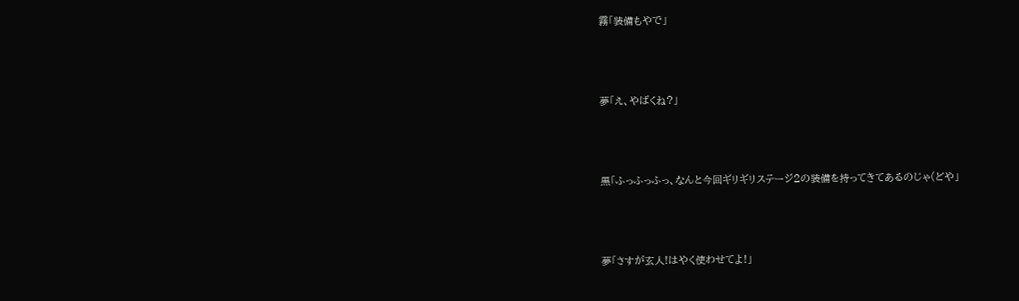霧「装備もやで」



夢「え、やばくね?」



黒「ふっふっふっ、なんと今回ギリギリステージ2の装備を持ってきてあるのじゃ(どや」



夢「さすが玄人!はやく使わせてよ!」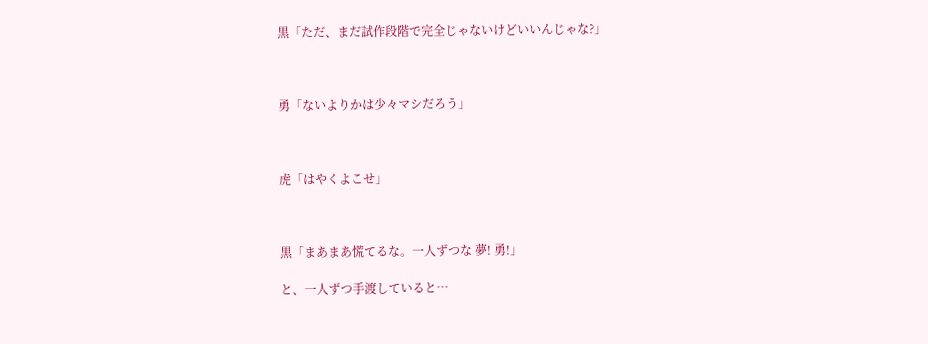黒「ただ、まだ試作段階で完全じゃないけどいいんじゃな?」



勇「ないよりかは少々マシだろう」



虎「はやくよこせ」



黒「まあまあ慌てるな。一人ずつな 夢! 勇!」

と、一人ずつ手渡していると…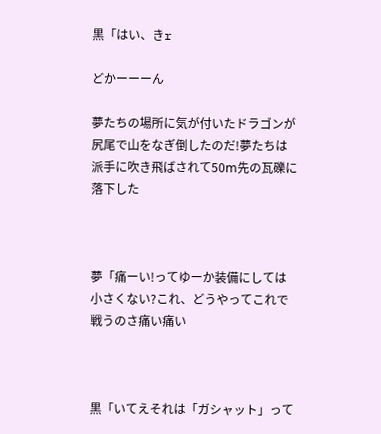黒「はい、きr

どかーーーん

夢たちの場所に気が付いたドラゴンが尻尾で山をなぎ倒したのだ!夢たちは派手に吹き飛ばされて50ⅿ先の瓦礫に落下した



夢「痛ーい!ってゆーか装備にしては小さくない?これ、どうやってこれで戦うのさ痛い痛い



黒「いてえそれは「ガシャット」って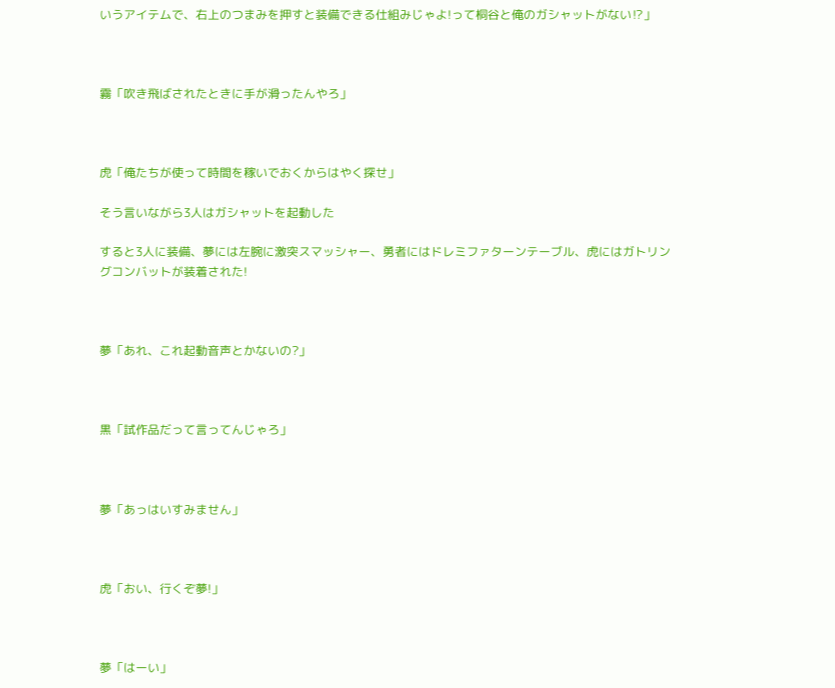いうアイテムで、右上のつまみを押すと装備できる仕組みじゃよ!って桐谷と俺のガシャットがない⁉」



霧「吹き飛ばされたときに手が滑ったんやろ」



虎「俺たちが使って時間を稼いでおくからはやく探せ」

そう言いながら3人はガシャットを起動した

すると3人に装備、夢には左腕に激突スマッシャー、勇者にはドレミファターンテーブル、虎にはガトリングコンバットが装着された!



夢「あれ、これ起動音声とかないの?」



黒「試作品だって言ってんじゃろ」



夢「あっはいすみません」



虎「おい、行くぞ夢!」



夢「はーい」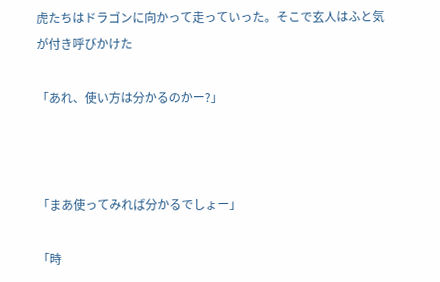虎たちはドラゴンに向かって走っていった。そこで玄人はふと気が付き呼びかけた

「あれ、使い方は分かるのかー?」



「まあ使ってみれば分かるでしょー」

「時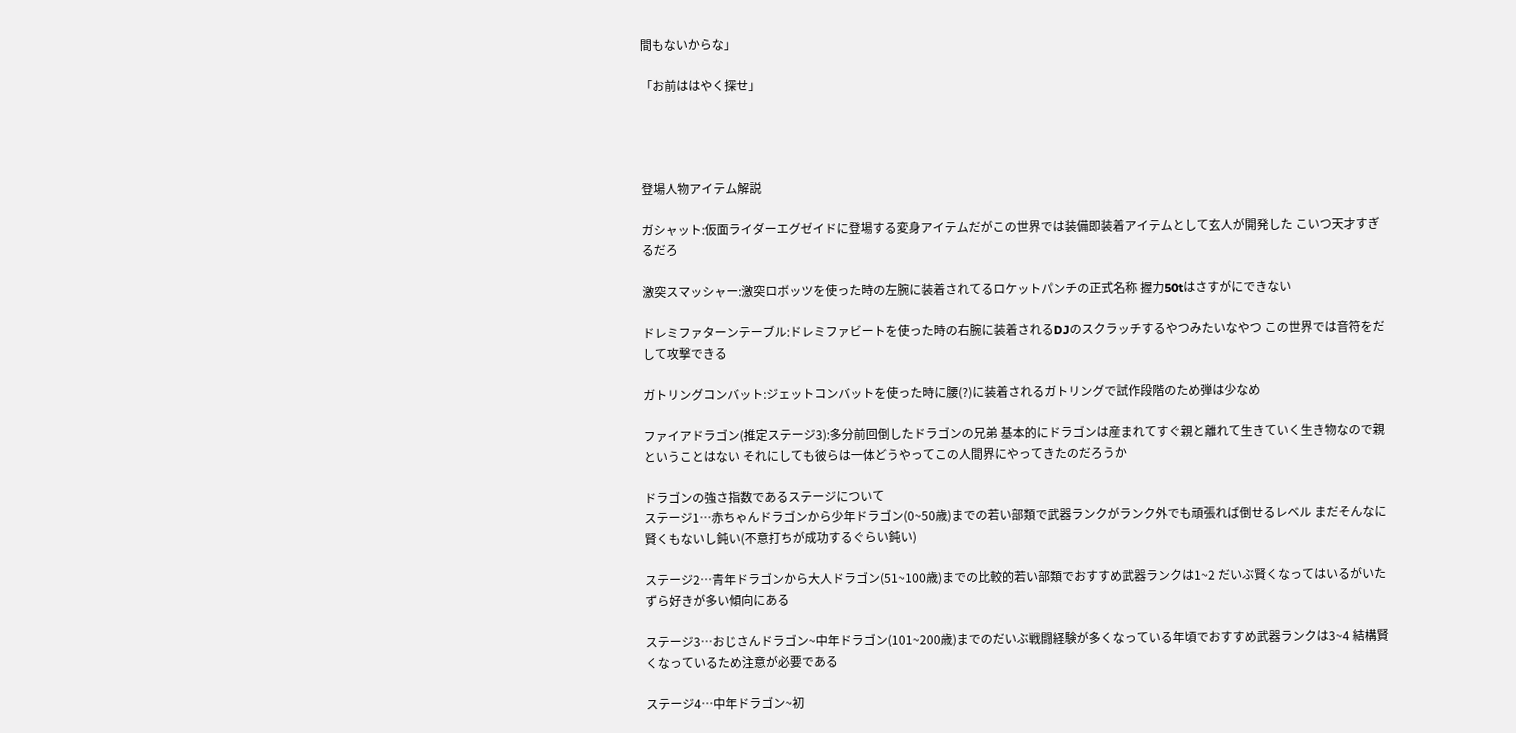間もないからな」

「お前ははやく探せ」




登場人物アイテム解説

ガシャット:仮面ライダーエグゼイドに登場する変身アイテムだがこの世界では装備即装着アイテムとして玄人が開発した こいつ天才すぎるだろ

激突スマッシャー:激突ロボッツを使った時の左腕に装着されてるロケットパンチの正式名称 握力50tはさすがにできない

ドレミファターンテーブル:ドレミファビートを使った時の右腕に装着されるDJのスクラッチするやつみたいなやつ この世界では音符をだして攻撃できる

ガトリングコンバット:ジェットコンバットを使った時に腰(?)に装着されるガトリングで試作段階のため弾は少なめ

ファイアドラゴン(推定ステージ3):多分前回倒したドラゴンの兄弟 基本的にドラゴンは産まれてすぐ親と離れて生きていく生き物なので親ということはない それにしても彼らは一体どうやってこの人間界にやってきたのだろうか

ドラゴンの強さ指数であるステージについて
ステージ1…赤ちゃんドラゴンから少年ドラゴン(0~50歳)までの若い部類で武器ランクがランク外でも頑張れば倒せるレベル まだそんなに賢くもないし鈍い(不意打ちが成功するぐらい鈍い)

ステージ2…青年ドラゴンから大人ドラゴン(51~100歳)までの比較的若い部類でおすすめ武器ランクは1~2 だいぶ賢くなってはいるがいたずら好きが多い傾向にある

ステージ3…おじさんドラゴン~中年ドラゴン(101~200歳)までのだいぶ戦闘経験が多くなっている年頃でおすすめ武器ランクは3~4 結構賢くなっているため注意が必要である

ステージ4…中年ドラゴン~初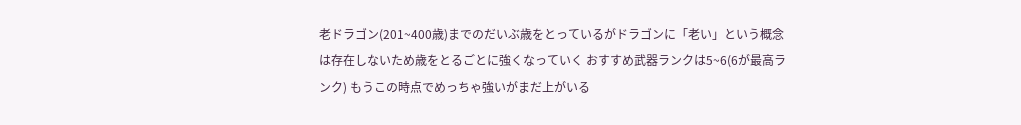老ドラゴン(201~400歳)までのだいぶ歳をとっているがドラゴンに「老い」という概念は存在しないため歳をとるごとに強くなっていく おすすめ武器ランクは5~6(6が最高ランク) もうこの時点でめっちゃ強いがまだ上がいる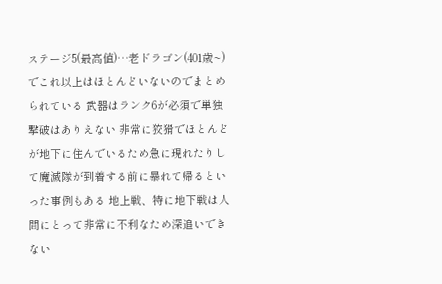ステージ5(最高値)…老ドラゴン(401歳~)でこれ以上はほとんどいないのでまとめられている 武器はランク6が必須で単独撃破はありえない 非常に狡猾でほとんどが地下に住んでいるため急に現れたりして魔滅隊が到着する前に暴れて帰るといった事例もある 地上戦、特に地下戦は人間にとって非常に不利なため深追いできない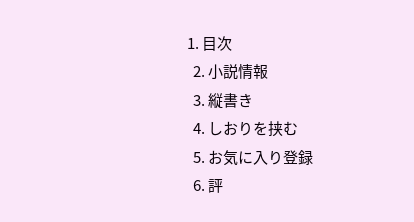1. 目次
  2. 小説情報
  3. 縦書き
  4. しおりを挟む
  5. お気に入り登録
  6. 評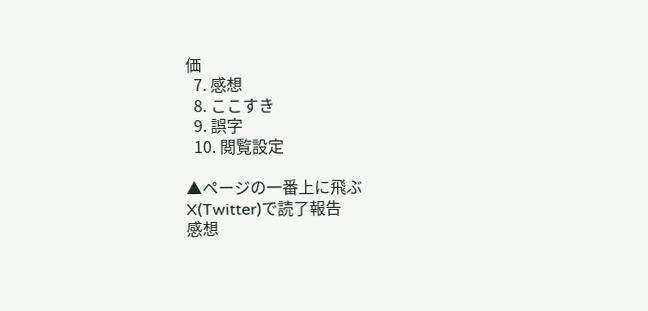価
  7. 感想
  8. ここすき
  9. 誤字
  10. 閲覧設定

▲ページの一番上に飛ぶ
X(Twitter)で読了報告
感想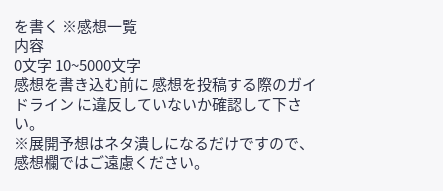を書く ※感想一覧
内容
0文字 10~5000文字
感想を書き込む前に 感想を投稿する際のガイドライン に違反していないか確認して下さい。
※展開予想はネタ潰しになるだけですので、感想欄ではご遠慮ください。